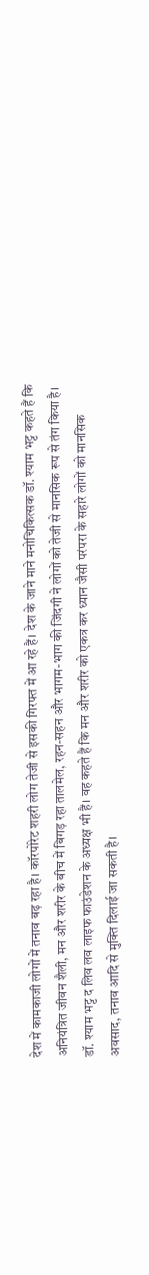देश में कामकाजी लोगों में तनाव बढ़ रहा है। कॉरपोरेट शहरी लोग तेजी से इसकी गिरफ्त में आ रहे हैं। देश के जाने माने मनोचिकित्सक डॉ. श्याम भट्ट कहते हैं कि अनियंत्रित जीवन शैली, मन और शरीर के बीच में बिगड़ रहा तालमेल, रहन-सहन और भागम-भाग की जिंदगी ने लोगों को तेजी से मानसिक रूप से तंग किया है। डॉ. श्याम भट्ट द लिव लव लाइफ फाउंडेशन के अध्यक्ष भी हैं। वह कहते हैं कि मन और शरीर को एकत्र कर ध्यान जैसी परंपरा के सहारे लोगों को मानसिक अवसाद, तनाव आदि से मुक्ति दिलाई जा सकती है।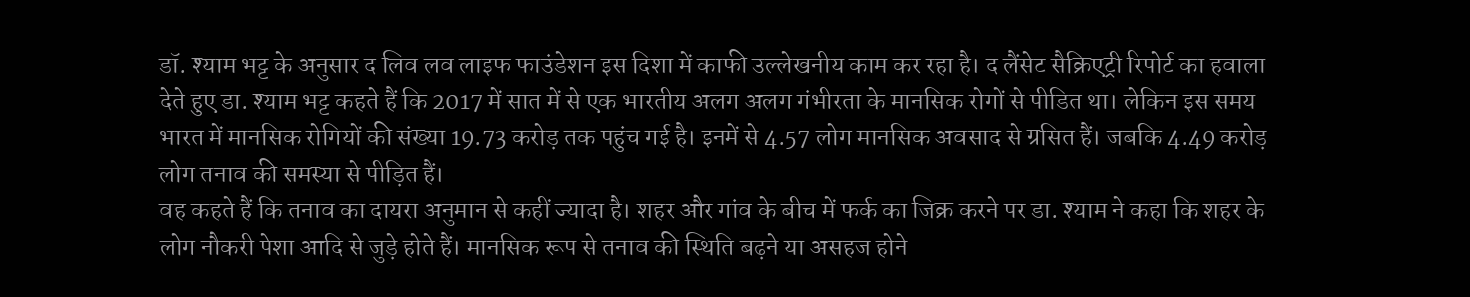डॉ. श्याम भट्ट के अनुसार द लिव लव लाइफ फाउंडेशन इस दिशा में काफी उल्लेखनीय काम कर रहा है। द लैंसेट सैक्रिएट्री रिपोर्ट का हवाला देते हुए डा. श्याम भट्ट कहते हैं कि 2017 में सात में से एक भारतीय अलग अलग गंभीरता के मानसिक रोगों से पीडित था। लेकिन इस समय भारत में मानसिक रोगियों की संख्या 19.73 करोड़ तक पहुंच गई है। इनमें से 4.57 लोग मानसिक अवसाद से ग्रसित हैं। जबकि 4.49 करोड़ लोग तनाव की समस्या से पीड़ित हैं।
वह कहते हैं कि तनाव का दायरा अनुमान से कहीं ज्यादा है। शहर और गांव के बीच में फर्क का जिक्र करने पर डा. श्याम ने कहा कि शहर के लोग नौकरी पेशा आदि से जुड़े होते हैं। मानसिक रूप से तनाव की स्थिति बढ़ने या असहज होने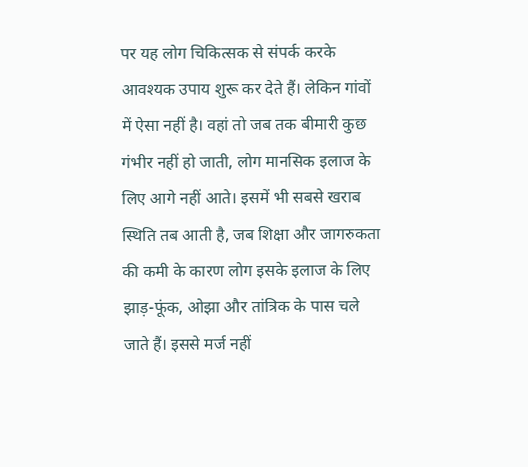पर यह लोग चिकित्सक से संपर्क करके आवश्यक उपाय शुरू कर देते हैं। लेकिन गांवों में ऐसा नहीं है। वहां तो जब तक बीमारी कुछ गंभीर नहीं हो जाती, लोग मानसिक इलाज के लिए आगे नहीं आते। इसमें भी सबसे खराब स्थिति तब आती है, जब शिक्षा और जागरुकता की कमी के कारण लोग इसके इलाज के लिए झाड़-फूंक, ओझा और तांत्रिक के पास चले जाते हैं। इससे मर्ज नहीं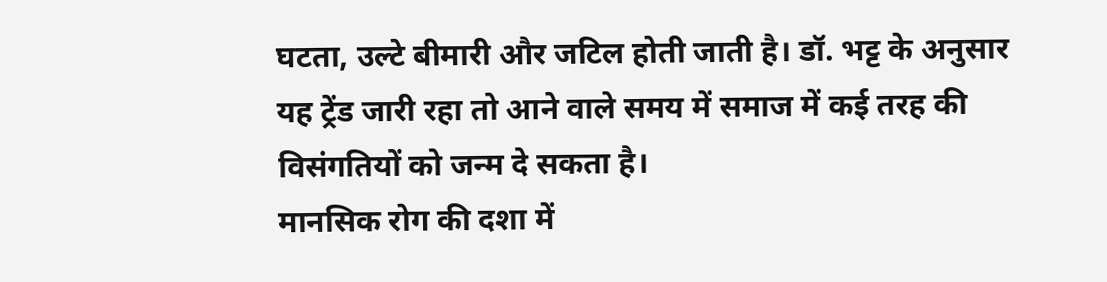घटता, उल्टे बीमारी और जटिल होती जाती है। डॉ. भट्ट के अनुसार यह ट्रेंड जारी रहा तो आने वाले समय में समाज में कई तरह की विसंगतियों को जन्म दे सकता है।
मानसिक रोग की दशा में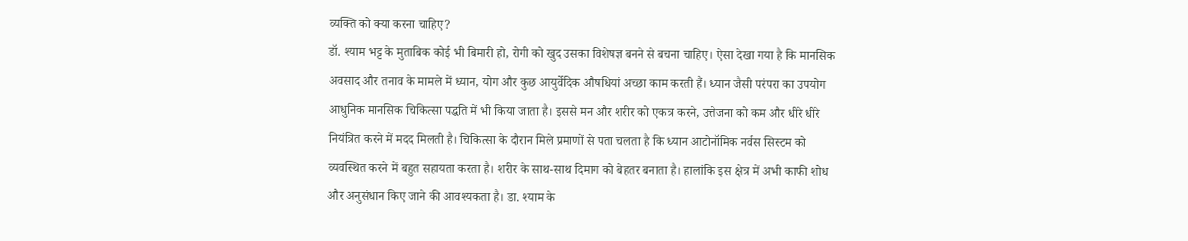व्यक्ति को क्या करना चाहिए?
डॉ. श्याम भट्ट के मुताबिक कोई भी बिमारी हो, रोगी को खुद उसका विशेषज्ञ बनने से बचना चाहिए। ऐसा देखा गया है कि मानसिक अवसाद और तनाव के मामले में ध्यान, योग और कुछ आयुर्वेदिक औषधियां अच्छा काम करती हैं। ध्यान जैसी परंपरा का उपयोग आधुनिक मानसिक चिकित्सा पद्धति में भी किया जाता है। इससे मन और शरीर को एकत्र करने, उत्तेजना को कम और धीरे धीरे नियंत्रित करने में मदद मिलती है। चिकित्सा के दौरान मिले प्रमाणों से पता चलता है कि ध्यान आटोनॉमिक नर्वस सिस्टम को व्यवस्थित करने में बहुत सहायता करता है। शरीर के साथ-साथ दिमाग को बेहतर बनाता है। हालांकि इस क्षेत्र में अभी काफी शोध और अनुसंधान किए जाने की आवश्यकता है। डा. श्याम के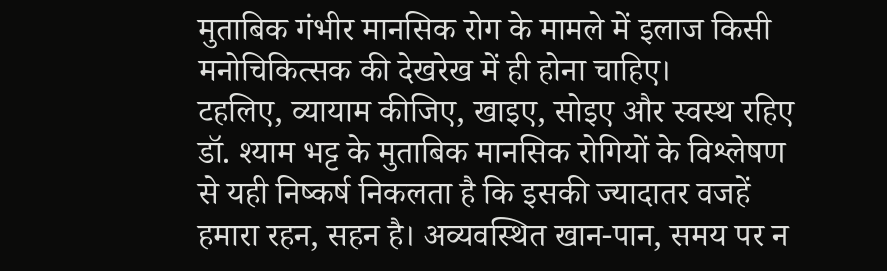मुताबिक गंभीर मानसिक रोग के मामले में इलाज किसी मनोचिकित्सक की देखरेख में ही होना चाहिए।
टहलिए, व्यायाम कीजिए, खाइए, सोइए और स्वस्थ रहिए
डॉ. श्याम भट्ट के मुताबिक मानसिक रोगियों के विश्लेषण से यही निष्कर्ष निकलता है कि इसकी ज्यादातर वजहें हमारा रहन, सहन है। अव्यवस्थित खान-पान, समय पर न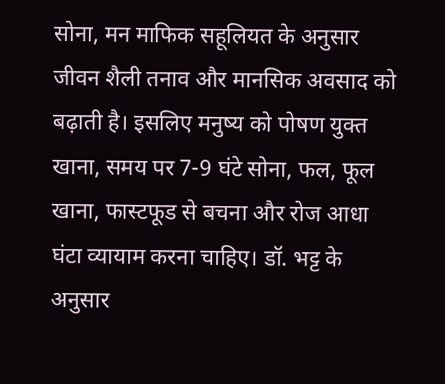सोना, मन माफिक सहूलियत के अनुसार जीवन शैली तनाव और मानसिक अवसाद को बढ़ाती है। इसलिए मनुष्य को पोषण युक्त खाना, समय पर 7-9 घंटे सोना, फल, फूल खाना, फास्टफूड से बचना और रोज आधा घंटा व्यायाम करना चाहिए। डॉ. भट्ट के अनुसार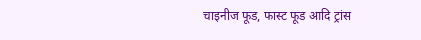चाइनीज फूड, फास्ट फूड आदि ट्रांस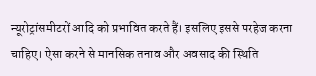न्यूरोट्रांसमीटरों आदि को प्रभावित करते हैं। इसलिए इससे परहेज करना चाहिए। ऐसा करने से मानसिक तनाव और अवसाद की स्थिति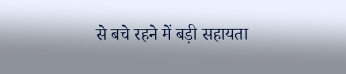से बचे रहने में बड़ी सहायता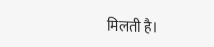मिलती है।